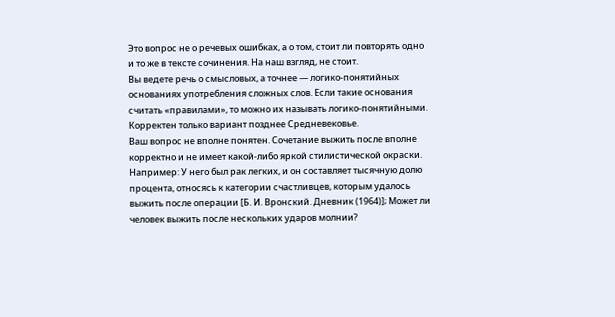Это вопрос не о речевых ошибках, а о том, стоит ли повторять одно и то же в тексте сочинения. На наш взгляд, не стоит.
Вы ведете речь о смысловых, а точнее — логико-понятийных основаниях употребления сложных слов. Если такие основания считать «правилами», то можно их называть логико-понятийными.
Корректен только вариант позднее Средневековье.
Ваш вопрос не вполне понятен. Сочетание выжить после вполне корректно и не имеет какой-либо яркой стилистической окраски. Например: У него был рак легких, и он составляет тысячную долю процента, относясь к категории счастливцев, которым удалось выжить после операции [Б. И. Вронский. Дневник (1964)]; Может ли человек выжить после нескольких ударов молнии?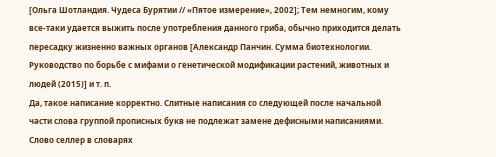[Ольга Шотландия. Чудеса Бурятии // «Пятое измерение», 2002]; Тем немногим, кому все-таки удается выжить после употребления данного гриба, обычно приходится делать пересадку жизненно важных органов [Александр Панчин. Сумма биотехнологии. Руководство по борьбе с мифами о генетической модификации растений, животных и людей (2015)] и т. п.
Да, такое написание корректно. Слитные написания со следующей после начальной части слова группой прописных букв не подлежат замене дефисными написаниями.
Слово селлер в словарях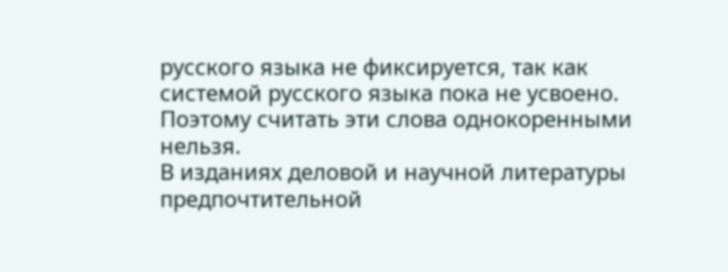русского языка не фиксируется, так как системой русского языка пока не усвоено. Поэтому считать эти слова однокоренными нельзя.
В изданиях деловой и научной литературы предпочтительной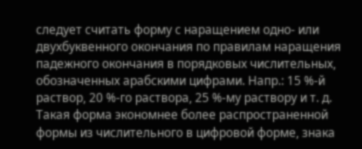следует считать форму с наращением одно- или двухбуквенного окончания по правилам наращения падежного окончания в порядковых числительных, обозначенных арабскими цифрами. Напр.: 15 %-й раствор, 20 %-го раствора, 25 %-му раствору и т. д. Такая форма экономнее более распространенной формы из числительного в цифровой форме, знака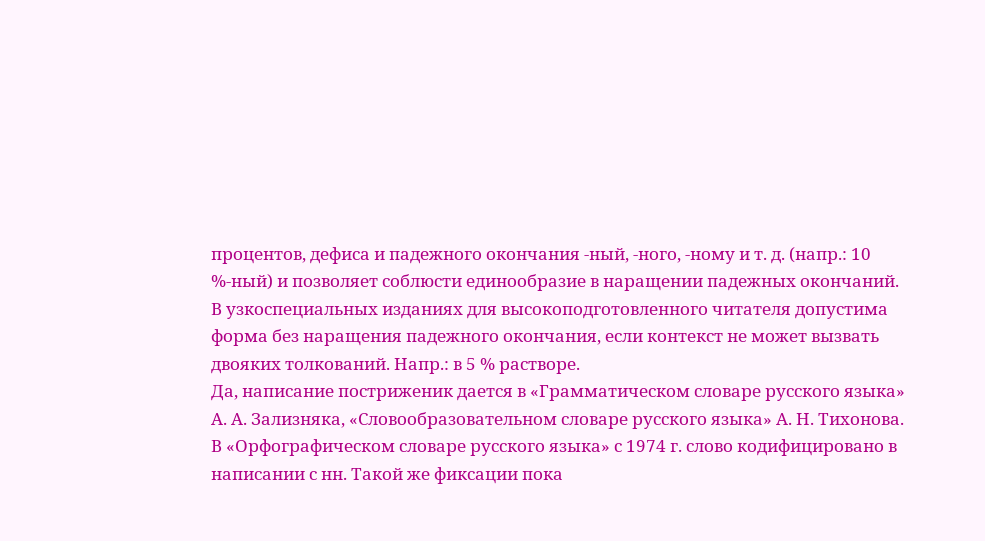процентов, дефиса и падежного окончания -ный, -ного, -ному и т. д. (напр.: 10 %-ный) и позволяет соблюсти единообразие в наращении падежных окончаний.
В узкоспециальных изданиях для высокоподготовленного читателя допустима форма без наращения падежного окончания, если контекст не может вызвать двояких толкований. Напр.: в 5 % растворе.
Да, написание постриженик дается в «Грамматическом словаре русского языка» А. А. Зализняка, «Словообразовательном словаре русского языка» А. Н. Тихонова. В «Орфографическом словаре русского языка» с 1974 г. слово кодифицировано в написании с нн. Такой же фиксации пока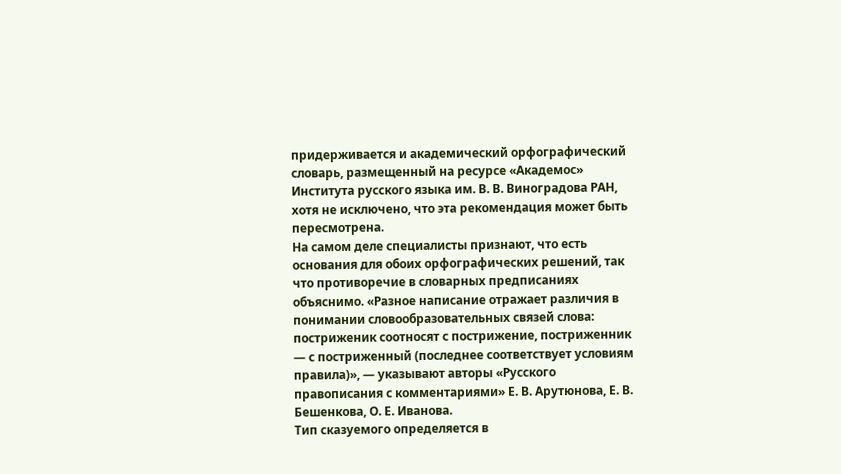придерживается и академический орфографический словарь, размещенный на ресурсе «Академос» Института русского языка им. В. В. Виноградова РАН, хотя не исключено, что эта рекомендация может быть пересмотрена.
На самом деле специалисты признают, что есть основания для обоих орфографических решений, так что противоречие в словарных предписаниях объяснимо. «Разное написание отражает различия в понимании словообразовательных связей слова: постриженик соотносят с пострижение, постриженник — с постриженный (последнее соответствует условиям правила)», — указывают авторы «Русского правописания с комментариями» Е. В. Арутюнова, Е. В. Бешенкова, О. Е. Иванова.
Тип сказуемого определяется в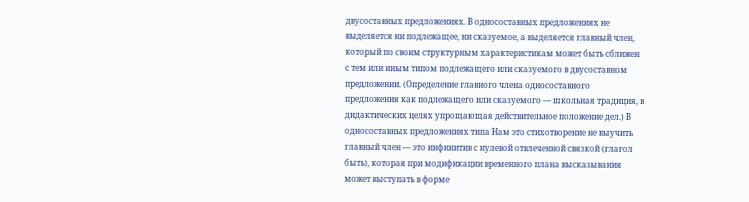двусоставных предложениях. В односоставных предложениях не выделяется ни подлежащее, ни сказуемое, а выделяется главный член, который по своим структурным характеристикам может быть сближен с тем или иным типом подлежащего или сказуемого в двусоставном предложении. (Определение главного члена односоставного предложения как подлежащего или сказуемого — школьная традиция, в дидактических целях упрощающая действительное положение дел.) В односоставных предложениях типа Нам это стихотворение не выучить главный член — это инфинитив с нулевой отвлеченной связкой (глагол быть), которая при модификации временного плана высказывания может выступать в форме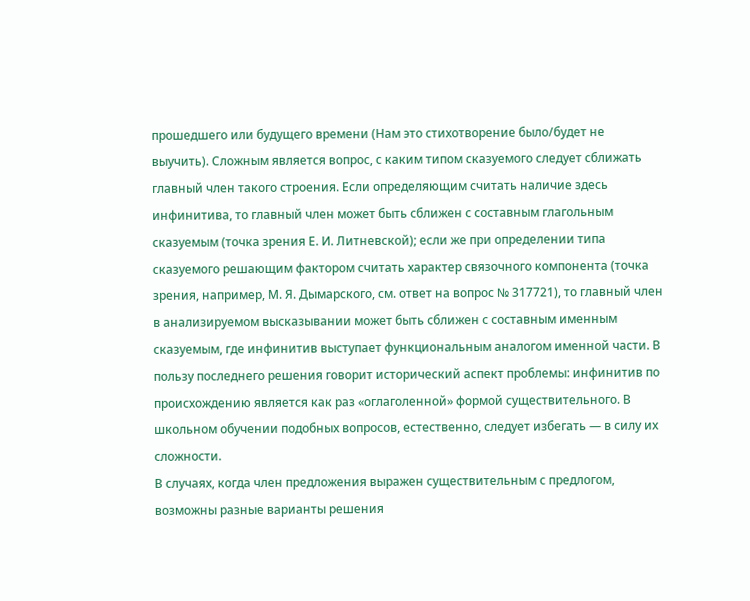прошедшего или будущего времени (Нам это стихотворение было/будет не выучить). Сложным является вопрос, с каким типом сказуемого следует сближать главный член такого строения. Если определяющим считать наличие здесь инфинитива, то главный член может быть сближен с составным глагольным сказуемым (точка зрения Е. И. Литневской); если же при определении типа сказуемого решающим фактором считать характер связочного компонента (точка зрения, например, М. Я. Дымарского, см. ответ на вопрос № 317721), то главный член в анализируемом высказывании может быть сближен с составным именным сказуемым, где инфинитив выступает функциональным аналогом именной части. В пользу последнего решения говорит исторический аспект проблемы: инфинитив по происхождению является как раз «оглаголенной» формой существительного. В школьном обучении подобных вопросов, естественно, следует избегать — в силу их сложности.
В случаях, когда член предложения выражен существительным с предлогом, возможны разные варианты решения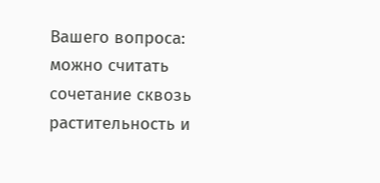Вашего вопроса: можно считать сочетание сквозь растительность и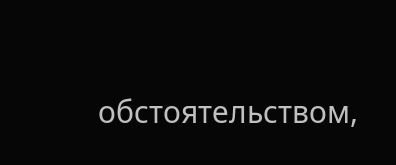обстоятельством,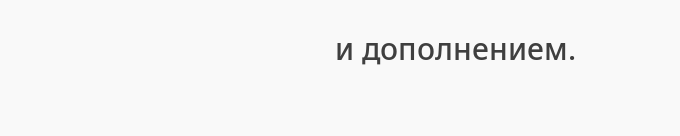и дополнением.